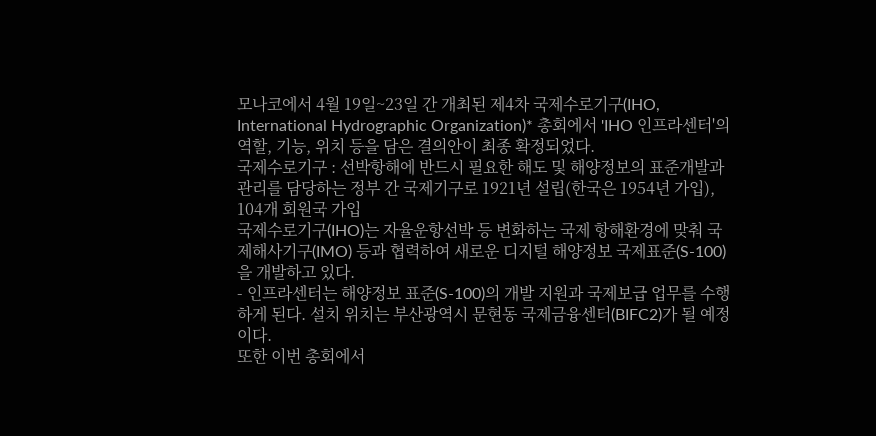모나코에서 4월 19일~23일 간 개최된 제4차 국제수로기구(IHO, International Hydrographic Organization)* 총회에서 'IHO 인프라센터'의 역할, 기능, 위치 등을 담은 결의안이 최종 확정되었다.
국제수로기구 : 선박항해에 반드시 필요한 해도 및 해양정보의 표준개발과 관리를 담당하는 정부 간 국제기구로 1921년 설립(한국은 1954년 가입), 104개 회원국 가입
국제수로기구(IHO)는 자율운항선박 등 변화하는 국제 항해환경에 맞춰 국제해사기구(IMO) 등과 협력하여 새로운 디지털 해양정보 국제표준(S-100)을 개발하고 있다.
- 인프라센터는 해양정보 표준(S-100)의 개발 지원과 국제보급 업무를 수행하게 된다. 설치 위치는 부산광역시 문현동 국제금융센터(BIFC2)가 될 예정이다.
또한 이번 총회에서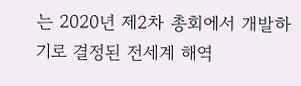는 2020년 제2차 총회에서 개발하기로 결정된 전세계 해역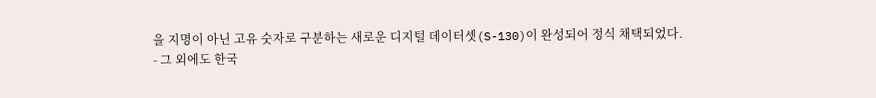을 지명이 아닌 고유 숫자로 구분하는 새로운 디지털 데이터셋(S-130)이 완성되어 정식 채택되었다.
- 그 외에도 한국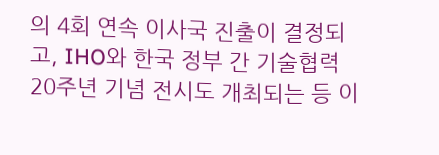의 4회 연속 이사국 진출이 결정되고, IHO와 한국 정부 간 기술협력 20주년 기념 전시도 개최되는 등 이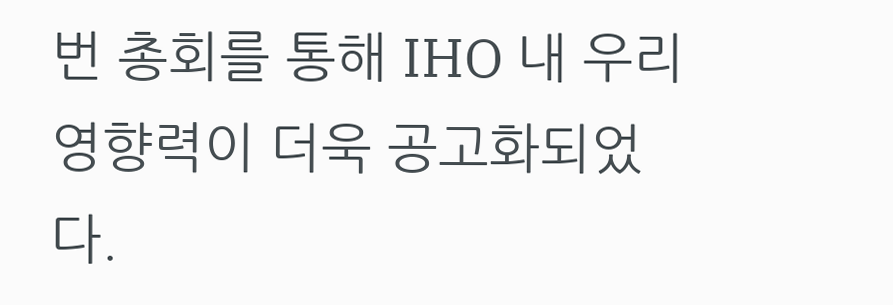번 총회를 통해 IHO 내 우리 영향력이 더욱 공고화되었다.